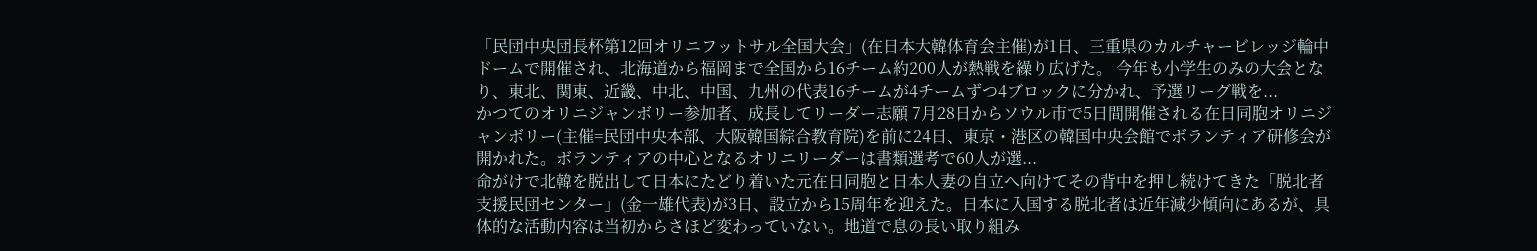「民団中央団長杯第12回オリニフットサル全国大会」(在日本大韓体育会主催)が1日、三重県のカルチャービレッジ輪中ドームで開催され、北海道から福岡まで全国から16チーム約200人が熱戦を繰り広げた。 今年も小学生のみの大会となり、東北、関東、近畿、中北、中国、九州の代表16チームが4チームずつ4ブロックに分かれ、予選リーグ戦を...
かつてのオリニジャンボリー参加者、成長してリーダー志願 7月28日からソウル市で5日間開催される在日同胞オリニジャンボリー(主催=民団中央本部、大阪韓国綜合教育院)を前に24日、東京・港区の韓国中央会館でボランティア研修会が開かれた。ボランティアの中心となるオリニリーダーは書類選考で60人が選...
命がけで北韓を脱出して日本にたどり着いた元在日同胞と日本人妻の自立へ向けてその背中を押し続けてきた「脱北者支援民団センター」(金一雄代表)が3日、設立から15周年を迎えた。日本に入国する脱北者は近年減少傾向にあるが、具体的な活動内容は当初からさほど変わっていない。地道で息の長い取り組み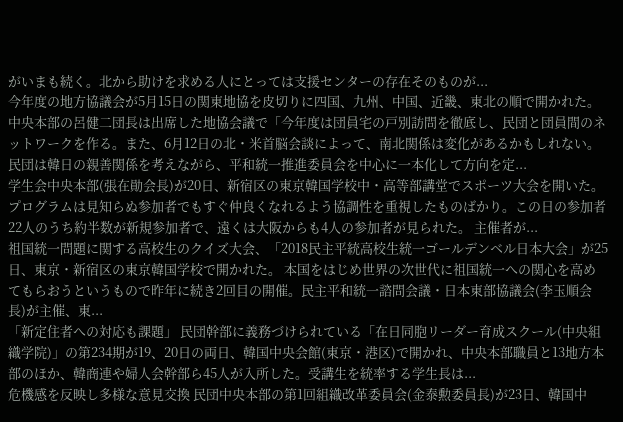がいまも続く。北から助けを求める人にとっては支援センターの存在そのものが...
今年度の地方協議会が5月15日の関東地協を皮切りに四国、九州、中国、近畿、東北の順で開かれた。中央本部の呂健二団長は出席した地協会議で「今年度は団員宅の戸別訪問を徹底し、民団と団員間のネットワークを作る。また、6月12日の北・米首脳会談によって、南北関係は変化があるかもしれない。民団は韓日の親善関係を考えながら、平和統一推進委員会を中心に一本化して方向を定...
学生会中央本部(張在勛会長)が20日、新宿区の東京韓国学校中・高等部講堂でスポーツ大会を開いた。 プログラムは見知らぬ参加者でもすぐ仲良くなれるよう協調性を重視したものばかり。この日の参加者22人のうち約半数が新規参加者で、遠くは大阪からも4人の参加者が見られた。 主催者が...
祖国統一問題に関する高校生のクイズ大会、「2018民主平統高校生統一ゴールデンベル日本大会」が25日、東京・新宿区の東京韓国学校で開かれた。 本国をはじめ世界の次世代に祖国統一への関心を高めてもらおうというもので昨年に続き2回目の開催。民主平和統一諮問会議・日本東部協議会(李玉順会長)が主催、東...
「新定住者への対応も課題」 民団幹部に義務づけられている「在日同胞リーダー育成スクール(中央組織学院)」の第234期が19、20日の両日、韓国中央会館(東京・港区)で開かれ、中央本部職員と13地方本部のほか、韓商連や婦人会幹部ら45人が入所した。受講生を統率する学生長は...
危機感を反映し多様な意見交換 民団中央本部の第1回組織改革委員会(金泰勲委員長)が23日、韓国中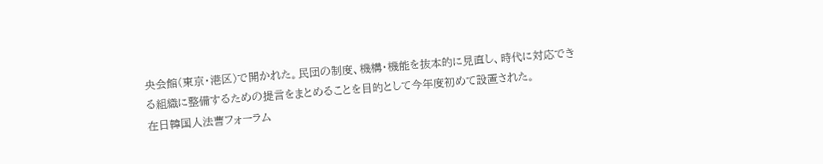央会館(東京・港区)で開かれた。民団の制度、機構・機能を抜本的に見直し、時代に対応できる組織に整備するための提言をまとめることを目的として今年度初めて設置された。
在日韓国人法曹フォーラム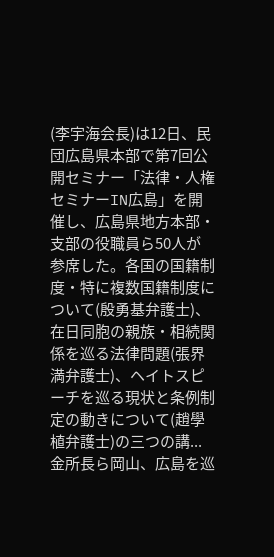(李宇海会長)は12日、民団広島県本部で第7回公開セミナー「法律・人権セミナーIN広島」を開催し、広島県地方本部・支部の役職員ら50人が参席した。各国の国籍制度・特に複数国籍制度について(殷勇基弁護士)、在日同胞の親族・相続関係を巡る法律問題(張界満弁護士)、ヘイトスピーチを巡る現状と条例制定の動きについて(趙學植弁護士)の三つの講...
金所長ら岡山、広島を巡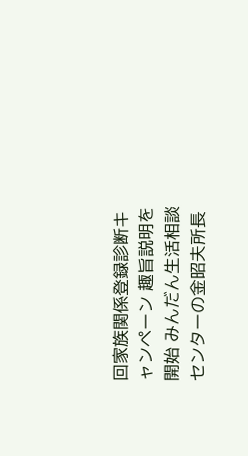回家族関係登録診断キャンペーン 趣旨説明を開始 みんだん生活相談センターの金昭夫所長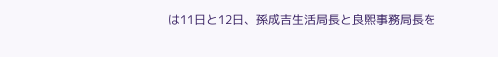は11日と12日、孫成吉生活局長と良煕事務局長を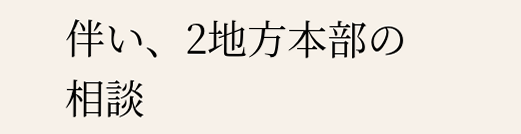伴い、2地方本部の相談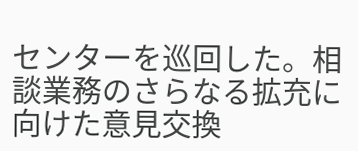センターを巡回した。相談業務のさらなる拡充に向けた意見交換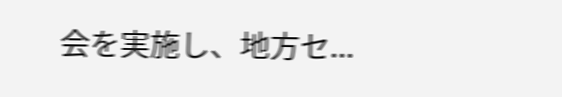会を実施し、地方セ...